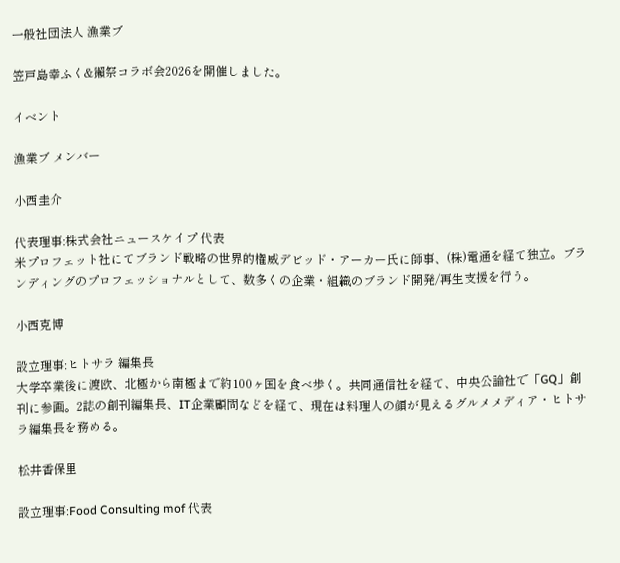一般社団法人 漁業ブ

笠戸島幸ふく&獺祭コラボ会2026を開催しました。

イベント

漁業ブ メンバー

小西圭介

代表理事:株式会社ニュースケイプ 代表
米プロフェット社にてブランド戦略の世界的権威デビッド・アーカー氏に師事、(株)電通を経て独立。ブランディングのプロフェッショナルとして、数多くの企業・組織のブランド開発/再生支援を行う。

小西克博

設立理事:ヒトサラ 編集長
大学卒業後に渡欧、北極から南極まで約100ヶ国を食べ歩く。共同通信社を経て、中央公論社で「GQ」創刊に参画。2誌の創刊編集長、IT企業顧問などを経て、現在は料理人の顔が見えるグルメメディア・ヒトサラ編集長を務める。

松井香保里

設立理事:Food Consulting mof 代表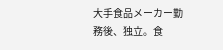大手食品メーカー勤務後、独立。食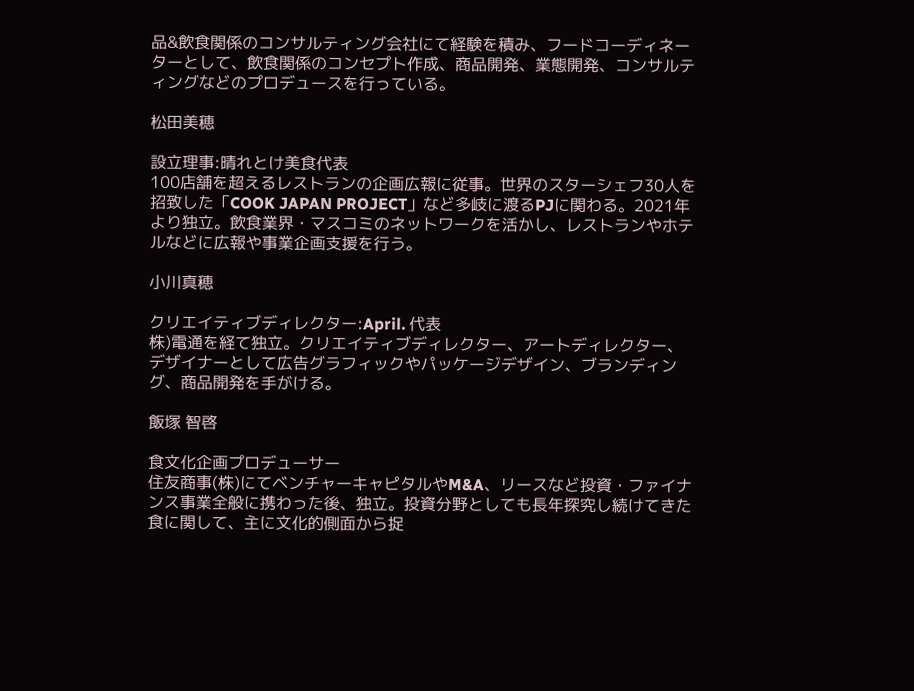品&飲食関係のコンサルティング会社にて経験を積み、フードコーディネーターとして、飲食関係のコンセプト作成、商品開発、業態開発、コンサルティングなどのプロデュースを行っている。

松田美穂

設立理事:晴れとけ美食代表
100店舗を超えるレストランの企画広報に従事。世界のスターシェフ30人を招致した「COOK JAPAN PROJECT」など多岐に渡るPJに関わる。2021年より独立。飲食業界・マスコミのネットワークを活かし、レストランやホテルなどに広報や事業企画支援を行う。

小川真穂

クリエイティブディレクター:April. 代表
株)電通を経て独立。クリエイティブディレクター、アートディレクター、デザイナーとして広告グラフィックやパッケージデザイン、ブランディング、商品開発を手がける。

飯塚 智啓

食文化企画プロデューサー
住友商事(株)にてベンチャーキャピタルやM&A、リースなど投資・ファイナンス事業全般に携わった後、独立。投資分野としても長年探究し続けてきた食に関して、主に文化的側面から捉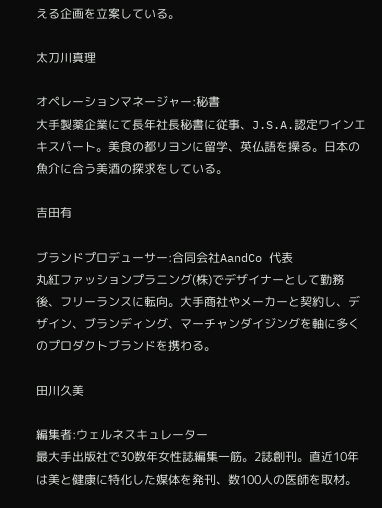える企画を立案している。

太刀川真理

オペレーションマネージャー:秘書
大手製薬企業にて長年社長秘書に従事、J.S.A.認定ワインエキスパート。美食の都リヨンに留学、英仏語を操る。日本の魚介に合う美酒の探求をしている。

吉田有

ブランドプロデューサー:合同会社AandCo 代表
丸紅ファッションプラニング(株)でデザイナーとして勤務後、フリーランスに転向。大手商社やメーカーと契約し、デザイン、ブランディング、マーチャンダイジングを軸に多くのプロダクトブランドを携わる。

田川久美

編集者:ウェルネスキュレーター
最大手出版社で30数年女性誌編集一筋。2誌創刊。直近10年は美と健康に特化した媒体を発刊、数100人の医師を取材。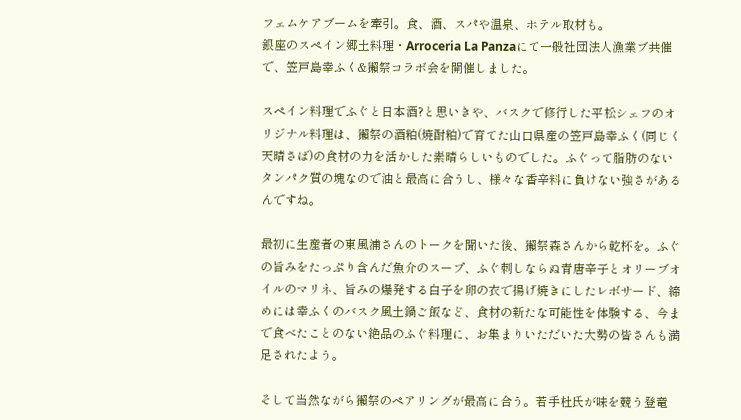フェムケアブームを牽引。食、酒、スパや温泉、ホテル取材も。
銀座のスペイン郷土料理・Arroceria La Panzaにて一般社団法人漁業ブ共催で、笠戸島幸ふく&獺祭コラボ会を開催しました。

スペイン料理でふぐと日本酒?と思いきや、バスクで修行した平松シェフのオリジナル料理は、獺祭の酒粕(焼酎粕)で育てた山口県産の笠戸島幸ふく(同じく天晴さば)の食材の力を活かした素晴らしいものでした。ふぐって脂肪のないタンパク質の塊なので油と最高に合うし、様々な香辛料に負けない強さがあるんですね。

最初に生産者の東風浦さんのトークを聞いた後、獺祭森さんから乾杯を。ふぐの旨みをたっぷり含んだ魚介のスープ、ふぐ刺しならぬ青唐辛子とオリーブオイルのマリネ、旨みの爆発する白子を卵の衣で揚げ焼きにしたレボサード、締めには幸ふくのバスク風土鍋ご飯など、食材の新たな可能性を体験する、今まで食べたことのない絶品のふぐ料理に、お集まりいただいた大勢の皆さんも満足されたよう。

そして当然ながら獺祭のペアリングが最高に合う。若手杜氏が味を競う登竜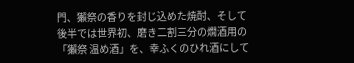門、獺祭の香りを封じ込めた焼酎、そして後半では世界初、磨き二割三分の燗酒用の「獺祭 温め酒」を、幸ふくのひれ酒にして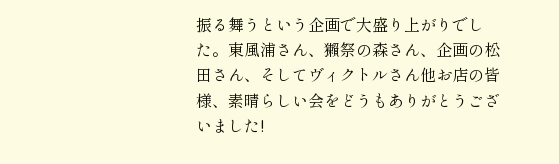振る舞うという企画で大盛り上がりでした。東風浦さん、獺祭の森さん、企画の松田さん、そしてヴィクトルさん他お店の皆様、素晴らしい会をどうもありがとうございました!